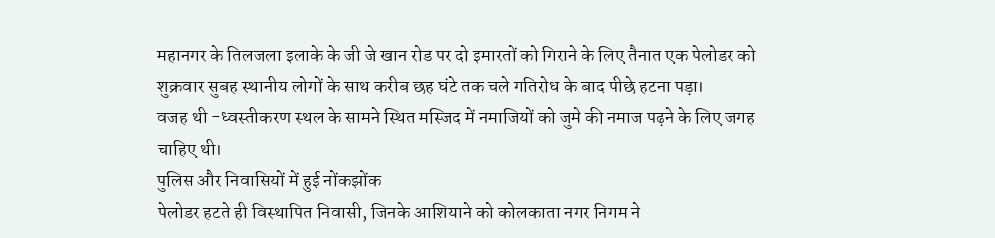महानगर के तिलजला इलाके के जी जे खान रोड पर दो इमारतों को गिराने के लिए तैनात एक पेलोडर को शुक्रवार सुबह स्थानीय लोगों के साथ करीब छह घंटे तक चले गतिरोध के बाद पीछे हटना पड़ा।
वजह थी -ध्वस्तीकरण स्थल के सामने स्थित मस्जिद में नमाजियों को जुमे की नमाज पढ़ने के लिए जगह चाहिए थी।
पुलिस और निवासियों में हुई नोंकझोंक
पेलोडर हटते ही विस्थापित निवासी, जिनके आशियाने को कोलकाता नगर निगम ने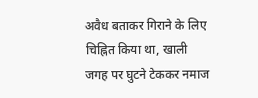अवैध बताकर गिराने के लिए चिह्नित किया था, खाली जगह पर घुटने टेककर नमाज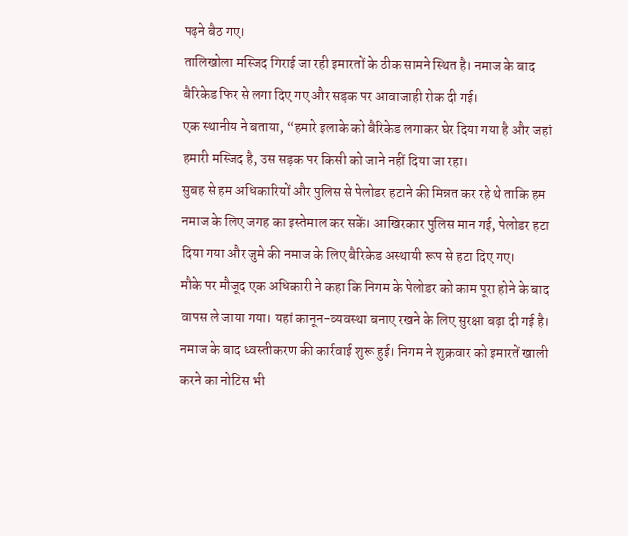पढ़ने बैठ गए।
तालिखोला मस्जिद गिराई जा रही इमारतों के ठीक सामने स्थित है। नमाज के बाद बैरिकेड फिर से लगा दिए गए और सड़क पर आवाजाही रोक दी गई।
एक स्थानीय ने बताया, “हमारे इलाके को बैरिकेड लगाकर घेर दिया गया है और जहां हमारी मस्जिद है, उस सड़क पर किसी को जाने नहीं दिया जा रहा।
सुबह से हम अधिकारियों और पुलिस से पेलोडर हटाने की मिन्नत कर रहे थे ताकि हम नमाज के लिए जगह का इस्तेमाल कर सकें। आखिरकार पुलिस मान गई, पेलोडर हटा दिया गया और जुमे की नमाज के लिए बैरिकेड अस्थायी रूप से हटा दिए गए।
मौके पर मौजूद एक अधिकारी ने कहा कि निगम के पेलोडर को काम पूरा होने के बाद वापस ले जाया गया। यहां कानून-व्यवस्था बनाए रखने के लिए सुरक्षा बढ़ा दी गई है।
नमाज के बाद ध्वस्तीकरण की कार्रवाई शुरू हुई। निगम ने शुक्रवार को इमारतें खाली करने का नोटिस भी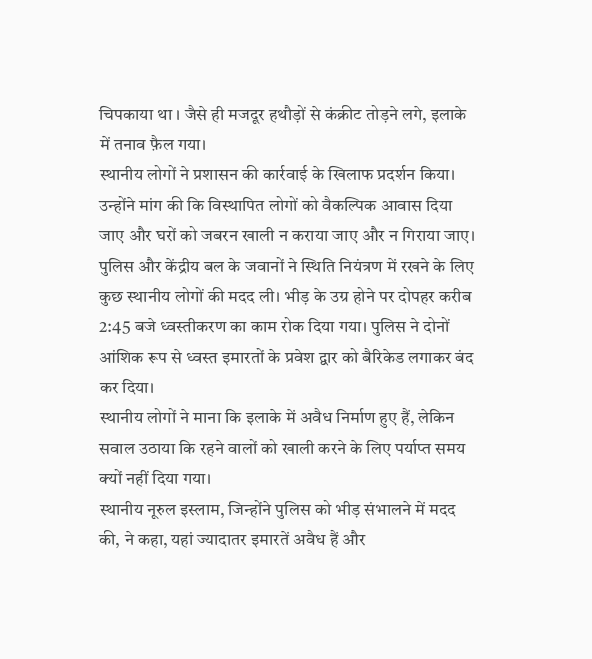चिपकाया था । जैसे ही मजदूर हथौड़ों से कंक्रीट तोड़ने लगे, इलाके में तनाव फ़ैल गया।
स्थानीय लोगों ने प्रशासन की कार्रवाई के खिलाफ प्रदर्शन किया। उन्होंने मांग की कि विस्थापित लोगों को वैकल्पिक आवास दिया जाए और घरों को जबरन खाली न कराया जाए और न गिराया जाए।
पुलिस और केंद्रीय बल के जवानों ने स्थिति नियंत्रण में रखने के लिए कुछ स्थानीय लोगों की मदद ली। भीड़ के उग्र होने पर दोपहर करीब 2:45 बजे ध्वस्तीकरण का काम रोक दिया गया। पुलिस ने दोनों आंशिक रूप से ध्वस्त इमारतों के प्रवेश द्वार को बैरिकेड लगाकर बंद कर दिया।
स्थानीय लोगों ने माना कि इलाके में अवैध निर्माण हुए हैं, लेकिन सवाल उठाया कि रहने वालों को खाली करने के लिए पर्याप्त समय क्यों नहीं दिया गया।
स्थानीय नूरुल इस्लाम, जिन्होंने पुलिस को भीड़ संभालने में मदद की, ने कहा, यहां ज्यादातर इमारतें अवैध हैं और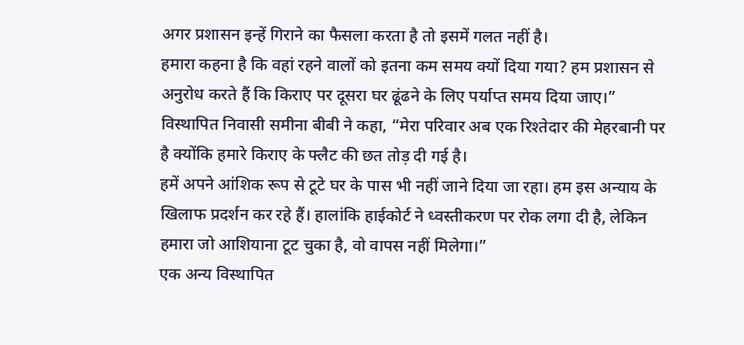अगर प्रशासन इन्हें गिराने का फैसला करता है तो इसमें गलत नहीं है।
हमारा कहना है कि वहां रहने वालों को इतना कम समय क्यों दिया गया? हम प्रशासन से अनुरोध करते हैं कि किराए पर दूसरा घर ढूंढने के लिए पर्याप्त समय दिया जाए।”
विस्थापित निवासी समीना बीबी ने कहा, “मेरा परिवार अब एक रिश्तेदार की मेहरबानी पर है क्योंकि हमारे किराए के फ्लैट की छत तोड़ दी गई है।
हमें अपने आंशिक रूप से टूटे घर के पास भी नहीं जाने दिया जा रहा। हम इस अन्याय के खिलाफ प्रदर्शन कर रहे हैं। हालांकि हाईकोर्ट ने ध्वस्तीकरण पर रोक लगा दी है, लेकिन हमारा जो आशियाना टूट चुका है, वो वापस नहीं मिलेगा।”
एक अन्य विस्थापित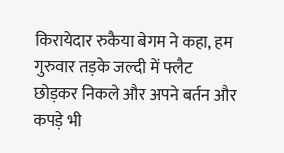किरायेदार रुकैया बेगम ने कहा, हम गुरुवार तड़के जल्दी में फ्लैट छोड़कर निकले और अपने बर्तन और कपड़े भी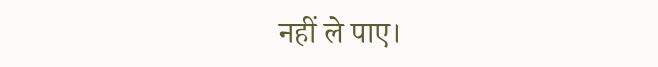नहीं ले पाए।